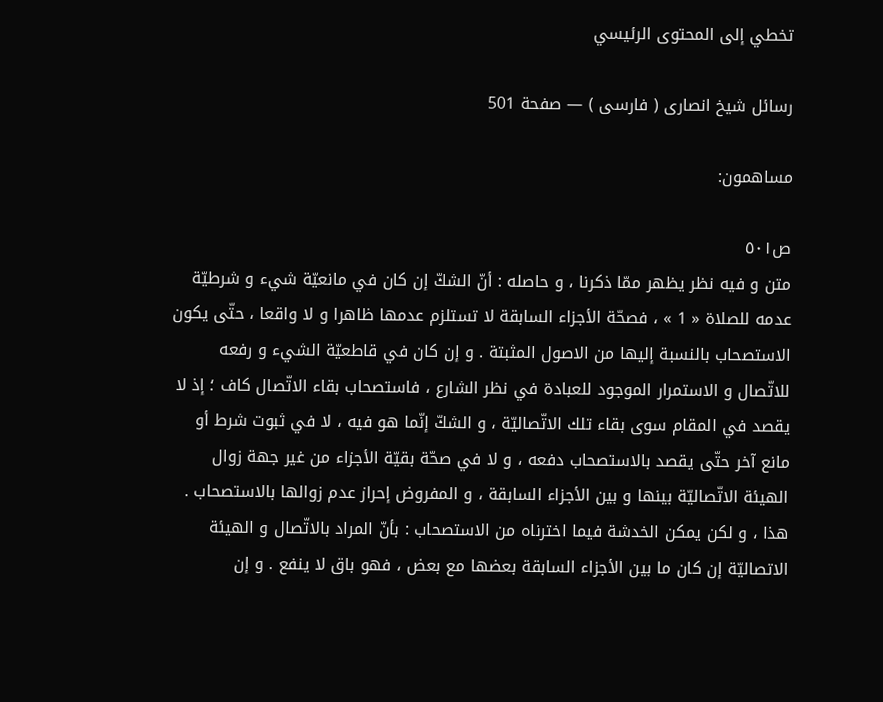تخطي إلى المحتوى الرئيسي

رسائل شيخ انصارى ( فارسى ) — صفحة 501

مساهمون:

ص٥٠١
متن و فيه نظر يظهر ممّا ذكرنا ، و حاصله : أنّ الشكّ إن كان في مانعيّة شيء و شرطيّة عدمه للصلاة « 1 » ، فصحّة الأجزاء السابقة لا تستلزم عدمها ظاهرا و لا واقعا ، حتّى يكون الاستصحاب بالنسبة إليها من الاصول المثبتة . و إن كان في قاطعيّة الشيء و رفعه للاتّصال و الاستمرار الموجود للعبادة في نظر الشارع ، فاستصحاب بقاء الاتّصال كاف ؛ إذ لا يقصد في المقام سوى بقاء تلك الاتّصاليّة ، و الشكّ إنّما هو فيه ، لا في ثبوت شرط أو مانع آخر حتّى يقصد بالاستصحاب دفعه ، و لا في صحّة بقيّة الأجزاء من غير جهة زوال الهيئة الاتّصاليّة بينها و بين الأجزاء السابقة ، و المفروض إحراز عدم زوالها بالاستصحاب . هذا ، و لكن يمكن الخدشة فيما اخترناه من الاستصحاب : بأنّ المراد بالاتّصال و الهيئة الاتصاليّة إن كان ما بين الأجزاء السابقة بعضها مع بعض ، فهو باق لا ينفع . و إن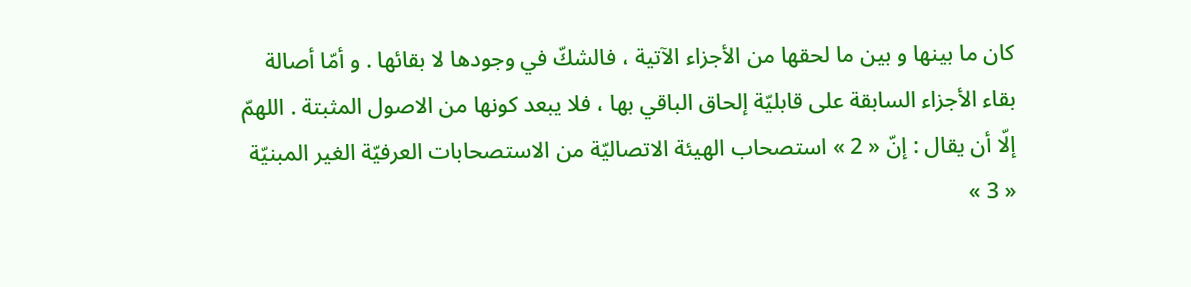كان ما بينها و بين ما لحقها من الأجزاء الآتية ، فالشكّ في وجودها لا بقائها . و أمّا أصالة بقاء الأجزاء السابقة على قابليّة إلحاق الباقي بها ، فلا يبعد كونها من الاصول المثبتة . اللهمّ إلّا أن يقال : إنّ « 2 » استصحاب الهيئة الاتصاليّة من الاستصحابات العرفيّة الغير المبنيّة « 3 »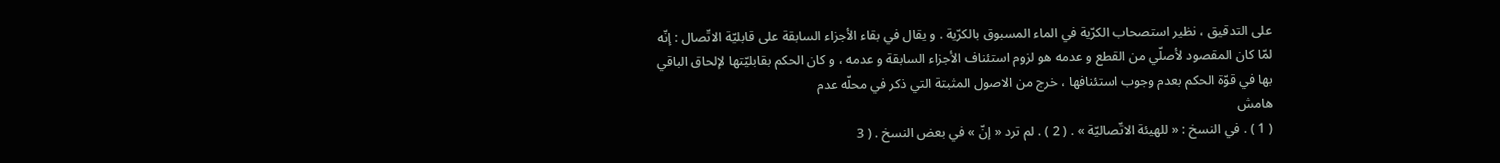على التدقيق ، نظير استصحاب الكرّية في الماء المسبوق بالكرّية . و يقال في بقاء الأجزاء السابقة على قابليّة الاتّصال : إنّه لمّا كان المقصود لأصلّي من القطع و عدمه هو لزوم استئناف الأجزاء السابقة و عدمه ، و كان الحكم بقابليّتها لإلحاق الباقي بها في قوّة الحكم بعدم وجوب استئنافها ، خرج من الاصول المثبتة التي ذكر في محلّه عدم
هامش
( 1 ) . في النسخ : « للهيئة الاتّصاليّة » . ( 2 ) . لم ترد « إنّ » في بعض النسخ . ( 3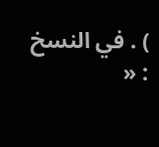) . في النسخ : «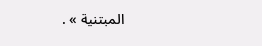المبتنية » .